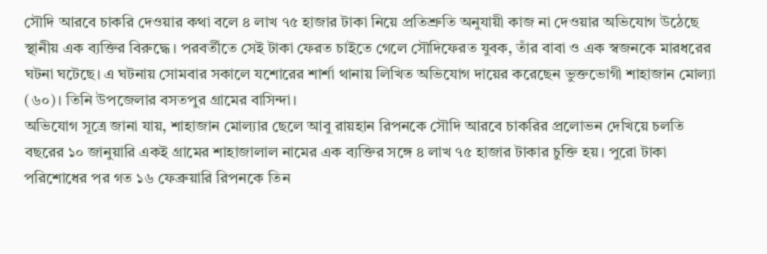সৌদি আরবে চাকরি দেওয়ার কথা বলে ৪ লাখ ৭৫ হাজার টাকা নিয়ে প্রতিশ্রুতি অনুযায়ী কাজ না দেওয়ার অভিযোগ উঠেছে স্থানীয় এক ব্যক্তির বিরুদ্ধে। পরবর্তীতে সেই টাকা ফেরত চাইতে গেলে সৌদিফেরত যুবক, তাঁর বাবা ও এক স্বজনকে মারধরের ঘটনা ঘটেছে। এ ঘটনায় সোমবার সকালে যশোরের শার্শা থানায় লিখিত অভিযোগ দায়ের করেছেন ভুক্তভোগী শাহাজান মোল্যা (৬০)। তিনি উপজেলার বসতপুর গ্রামের বাসিন্দা।
অভিযোগ সূত্রে জানা যায়, শাহাজান মোল্যার ছেলে আবু রায়হান রিপনকে সৌদি আরবে চাকরির প্রলোভন দেখিয়ে চলতি বছরের ১০ জানুয়ারি একই গ্রামের শাহাজালাল নামের এক ব্যক্তির সঙ্গে ৪ লাখ ৭৫ হাজার টাকার চুক্তি হয়। পুরো টাকা পরিশোধের পর গত ১৬ ফেব্রুয়ারি রিপনকে তিন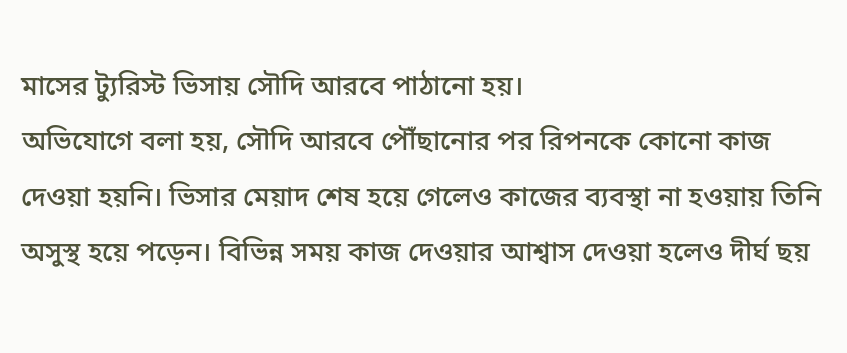মাসের ট্যুরিস্ট ভিসায় সৌদি আরবে পাঠানো হয়।
অভিযোগে বলা হয়, সৌদি আরবে পৌঁছানোর পর রিপনকে কোনো কাজ দেওয়া হয়নি। ভিসার মেয়াদ শেষ হয়ে গেলেও কাজের ব্যবস্থা না হওয়ায় তিনি অসুস্থ হয়ে পড়েন। বিভিন্ন সময় কাজ দেওয়ার আশ্বাস দেওয়া হলেও দীর্ঘ ছয়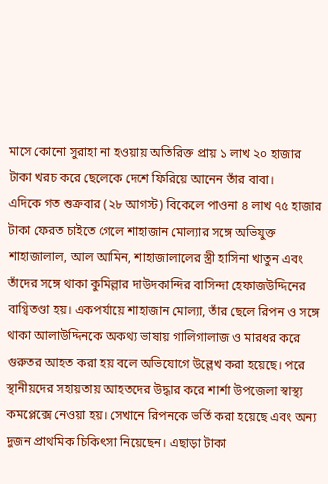মাসে কোনো সুরাহা না হওয়ায় অতিরিক্ত প্রায় ১ লাখ ২০ হাজার টাকা খরচ করে ছেলেকে দেশে ফিরিয়ে আনেন তাঁর বাবা।
এদিকে গত শুক্রবার (২৮ আগস্ট) বিকেলে পাওনা ৪ লাখ ৭৫ হাজার টাকা ফেরত চাইতে গেলে শাহাজান মোল্যার সঙ্গে অভিযুক্ত শাহাজালাল, আল আমিন, শাহাজালালের স্ত্রী হাসিনা খাতুন এবং তাঁদের সঙ্গে থাকা কুমিল্লার দাউদকান্দির বাসিন্দা হেফাজউদ্দিনের বাগ্বিতণ্ডা হয়। একপর্যায়ে শাহাজান মোল্যা, তাঁর ছেলে রিপন ও সঙ্গে থাকা আলাউদ্দিনকে অকথ্য ভাষায় গালিগালাজ ও মারধর করে গুরুতর আহত করা হয় বলে অভিযোগে উল্লেখ করা হয়েছে। পরে স্থানীয়দের সহায়তায় আহতদের উদ্ধার করে শার্শা উপজেলা স্বাস্থ্য কমপ্লেক্সে নেওয়া হয়। সেখানে রিপনকে ভর্তি করা হয়েছে এবং অন্য দুজন প্রাথমিক চিকিৎসা নিয়েছেন। এছাড়া টাকা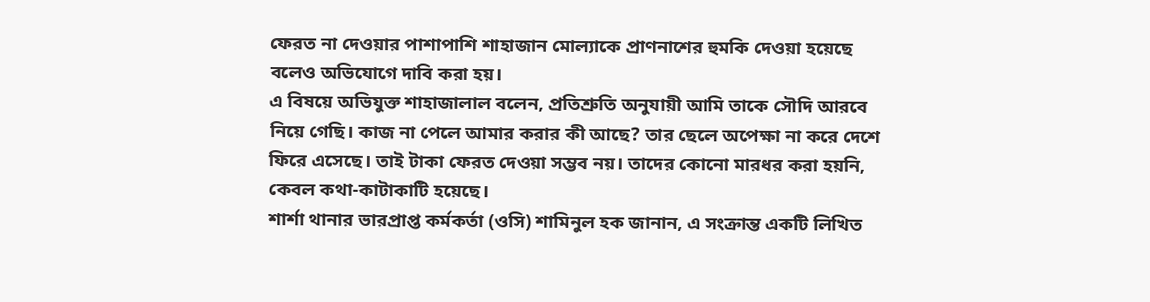ফেরত না দেওয়ার পাশাপাশি শাহাজান মোল্যাকে প্রাণনাশের হুমকি দেওয়া হয়েছে বলেও অভিযোগে দাবি করা হয়।
এ বিষয়ে অভিযুক্ত শাহাজালাল বলেন, প্রতিশ্রুতি অনুযায়ী আমি তাকে সৌদি আরবে নিয়ে গেছি। কাজ না পেলে আমার করার কী আছে? তার ছেলে অপেক্ষা না করে দেশে ফিরে এসেছে। তাই টাকা ফেরত দেওয়া সম্ভব নয়। তাদের কোনো মারধর করা হয়নি, কেবল কথা-কাটাকাটি হয়েছে।
শার্শা থানার ভারপ্রাপ্ত কর্মকর্তা (ওসি) শামিনুল হক জানান, এ সংক্রান্ত একটি লিখিত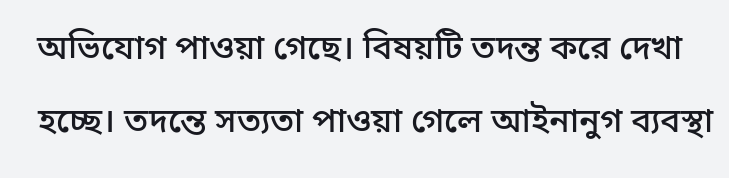অভিযোগ পাওয়া গেছে। বিষয়টি তদন্ত করে দেখা হচ্ছে। তদন্তে সত্যতা পাওয়া গেলে আইনানুগ ব্যবস্থা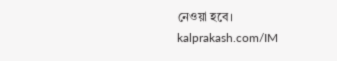নেওয়া হবে।
kalprakash.com/IM